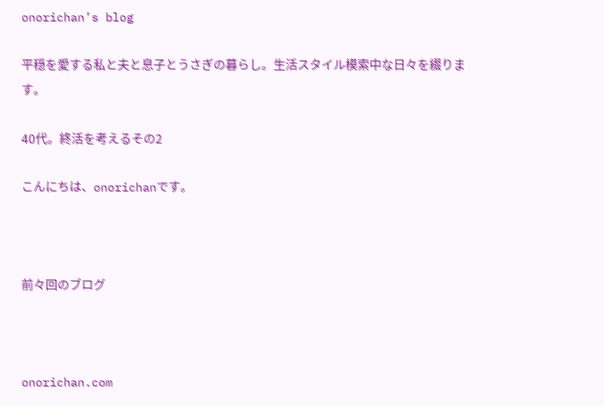onorichan’s blog

平穏を愛する私と夫と息子とうさぎの暮らし。生活スタイル模索中な日々を綴ります。

40代。終活を考えるその2

こんにちは、onorichanです。



前々回のブログ



onorichan.com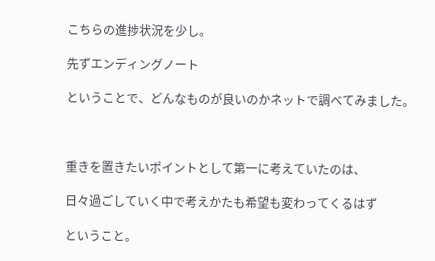こちらの進捗状況を少し。

先ずエンディングノート

ということで、どんなものが良いのかネットで調べてみました。



重きを置きたいポイントとして第一に考えていたのは、

日々過ごしていく中で考えかたも希望も変わってくるはず

ということ。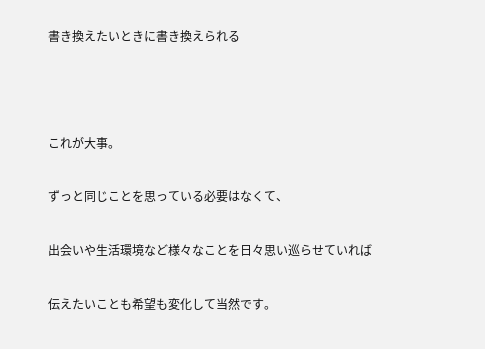書き換えたいときに書き換えられる



これが大事。

ずっと同じことを思っている必要はなくて、

出会いや生活環境など様々なことを日々思い巡らせていれば

伝えたいことも希望も変化して当然です。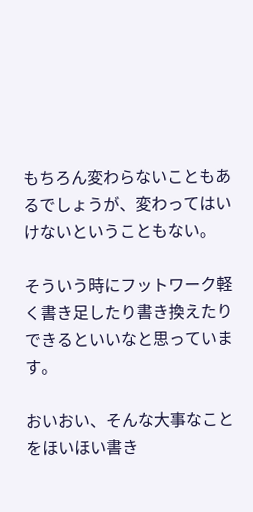もちろん変わらないこともあるでしょうが、変わってはいけないということもない。

そういう時にフットワーク軽く書き足したり書き換えたりできるといいなと思っています。

おいおい、そんな大事なことをほいほい書き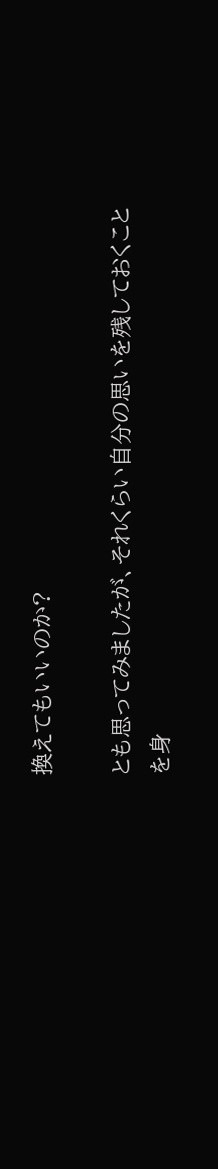換えてもいいのか?

とも思ってみましたが、それくらい自分の思いを残しておくことを身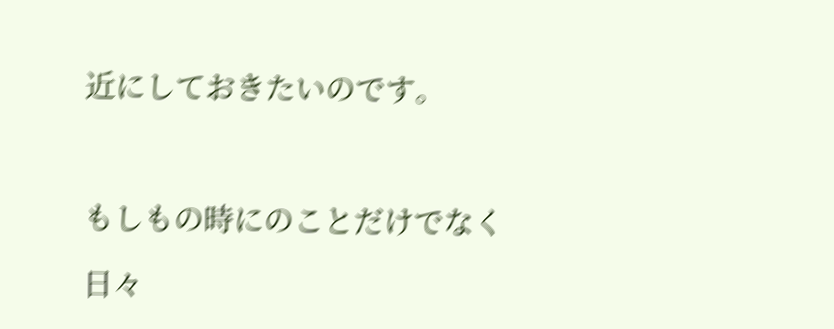近にしておきたいのです。



もしもの時にのことだけでなく

日々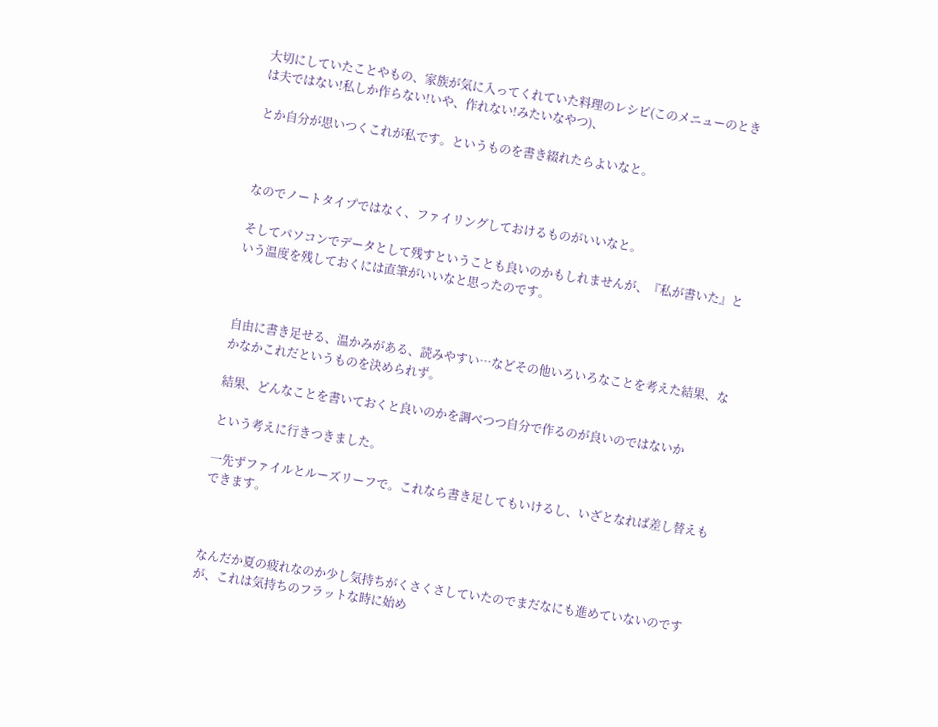大切にしていたことやもの、家族が気に入ってくれていた料理のレシピ(このメニューのときは夫ではない!私しか作らない!いや、作れない!みたいなやつ)、

とか自分が思いつくこれが私です。というものを書き綴れたらよいなと。



なのでノートタイプではなく、ファイリングしておけるものがいいなと。

そしてパソコンでデータとして残すということも良いのかもしれませんが、『私が書いた』という温度を残しておくには直筆がいいなと思ったのです。



自由に書き足せる、温かみがある、読みやすい…などその他いろいろなことを考えた結果、なかなかこれだというものを決められず。

結果、どんなことを書いておくと良いのかを調べつつ自分で作るのが良いのではないか

という考えに行きつきました。

一先ずファイルとルーズリーフで。これなら書き足してもいけるし、いざとなれば差し替えもできます。



なんだか夏の疲れなのか少し気持ちがくさくさしていたのでまだなにも進めていないのですが、これは気持ちのフラットな時に始め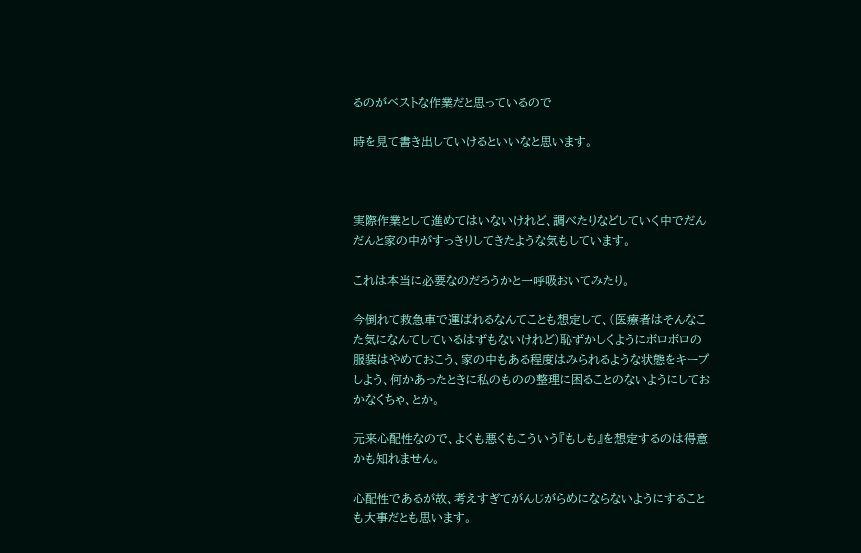るのがベストな作業だと思っているので

時を見て書き出していけるといいなと思います。



実際作業として進めてはいないけれど、調べたりなどしていく中でだんだんと家の中がすっきりしてきたような気もしています。

これは本当に必要なのだろうかと一呼吸おいてみたり。

今倒れて救急車で運ばれるなんてことも想定して、(医療者はそんなこた気になんてしているはずもないけれど)恥ずかしくようにボロボロの服装はやめておこう、家の中もある程度はみられるような状態をキープしよう、何かあったときに私のものの整理に困ることのないようにしておかなくちゃ、とか。

元来心配性なので、よくも悪くもこういう『もしも』を想定するのは得意かも知れません。

心配性であるが故、考えすぎてがんじがらめにならないようにすることも大事だとも思います。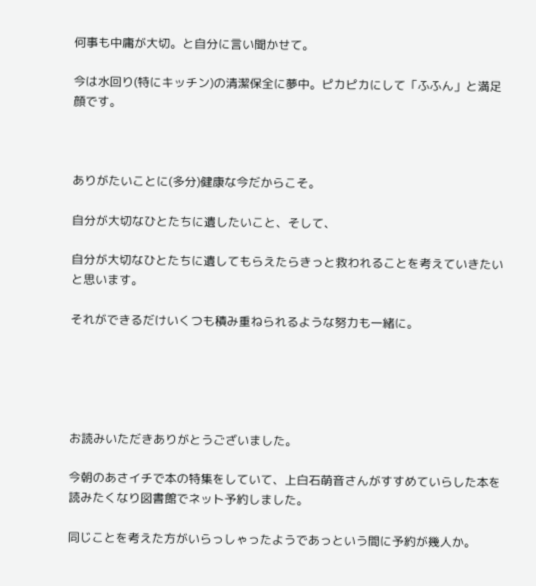何事も中庸が大切。と自分に言い聞かせて。

今は水回り(特にキッチン)の清潔保全に夢中。ピカピカにして「ふふん」と満足顔です。



ありがたいことに(多分)健康な今だからこそ。

自分が大切なひとたちに遺したいこと、そして、

自分が大切なひとたちに遺してもらえたらきっと救われることを考えていきたいと思います。

それができるだけいくつも積み重ねられるような努力も一緒に。





お読みいただきありがとうございました。

今朝のあさイチで本の特集をしていて、上白石萌音さんがすすめていらした本を読みたくなり図書館でネット予約しました。

同じことを考えた方がいらっしゃったようであっという間に予約が幾人か。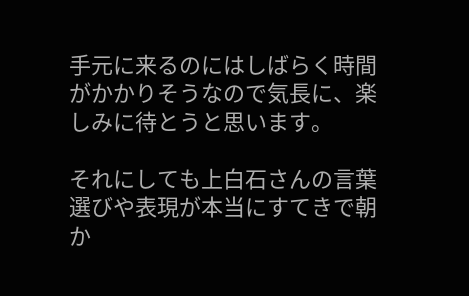手元に来るのにはしばらく時間がかかりそうなので気長に、楽しみに待とうと思います。

それにしても上白石さんの言葉選びや表現が本当にすてきで朝か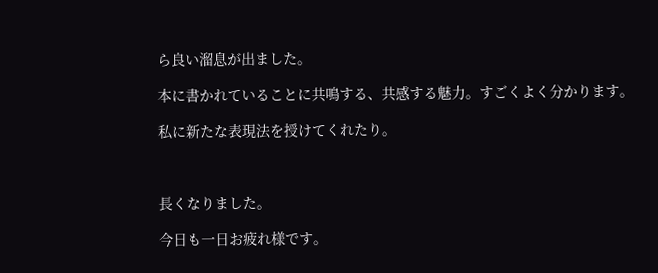ら良い溜息が出ました。

本に書かれていることに共鳴する、共感する魅力。すごくよく分かります。

私に新たな表現法を授けてくれたり。



長くなりました。

今日も一日お疲れ様です。